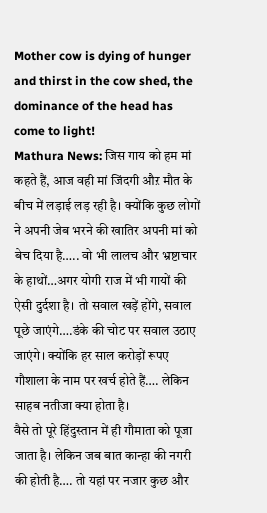Mother cow is dying of hunger and thirst in the cow shed, the dominance of the head has come to light!
Mathura News: जिस गाय को हम मां कहते हैं, आज वही मां जिंदगी औऱ मौत के बीच में लड़ाई लड़ रही है। क्योंकि कुछ लोगों ने अपनी जेब भरने की खातिर अपनी मां को बेच दिया है….. वो भी लालच और भ्रष्टाचार के हाथों…अगर योगी राज में भी गायों की ऐसी दुर्दशा है। तो सवाल खड़ें होंगे, सवाल पूछे जाएंगे….डंके की चोट पर सवाल उठाए जाएंगे। क्योंकि हर साल करोड़ों रूपए गौशाला के नाम पर खर्च होते हैं…. लेकिन साहब नतीजा क्या होता है।
वैसे तो पूरे हिंदुस्तान में ही गौमाता को पूजा जाता है। लेकिन जब बात कान्हा की नगरी की होती है…. तो यहां पर नजार कुछ और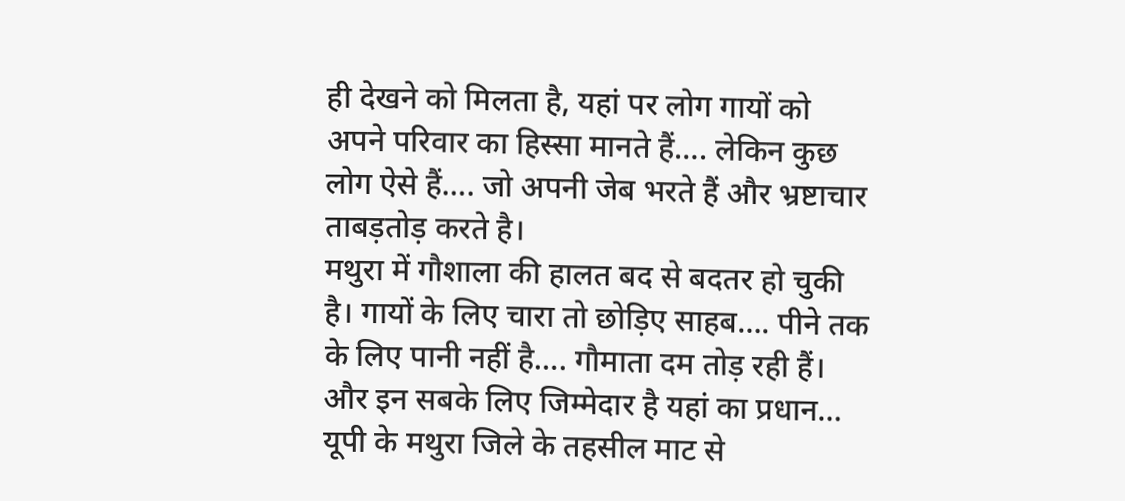ही देखने को मिलता है, यहां पर लोग गायों को अपने परिवार का हिस्सा मानते हैं…. लेकिन कुछ लोग ऐसे हैं…. जो अपनी जेब भरते हैं और भ्रष्टाचार ताबड़तोड़ करते है।
मथुरा में गौशाला की हालत बद से बदतर हो चुकी है। गायों के लिए चारा तो छोड़िए साहब…. पीने तक के लिए पानी नहीं है…. गौमाता दम तोड़ रही हैं। और इन सबके लिए जिम्मेदार है यहां का प्रधान… यूपी के मथुरा जिले के तहसील माट से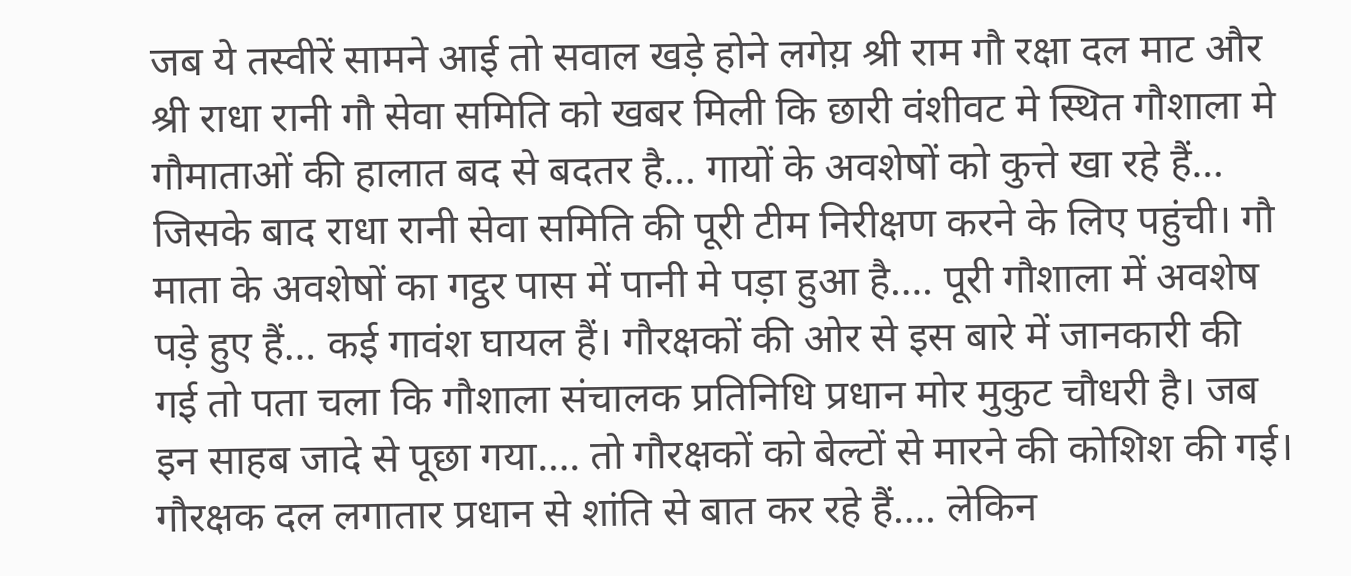जब ये तस्वीरें सामने आई तो सवाल खड़े होने लगेय़ श्री राम गौ रक्षा दल माट और श्री राधा रानी गौ सेवा समिति को खबर मिली कि छारी वंशीवट मे स्थित गौशाला मे गौमाताओं की हालात बद से बदतर है… गायों के अवशेषों को कुत्ते खा रहे हैं… जिसके बाद राधा रानी सेवा समिति की पूरी टीम निरीक्षण करने के लिए पहुंची। गौ माता के अवशेषों का गट्ठर पास में पानी मे पड़ा हुआ है…. पूरी गौशाला में अवशेष पड़े हुए हैं… कई गावंश घायल हैं। गौरक्षकों की ओर से इस बारे में जानकारी की गई तो पता चला कि गौशाला संचालक प्रतिनिधि प्रधान मोर मुकुट चौधरी है। जब इन साहब जादे से पूछा गया…. तो गौरक्षकों को बेल्टों से मारने की कोशिश की गई।
गौरक्षक दल लगातार प्रधान से शांति से बात कर रहे हैं…. लेकिन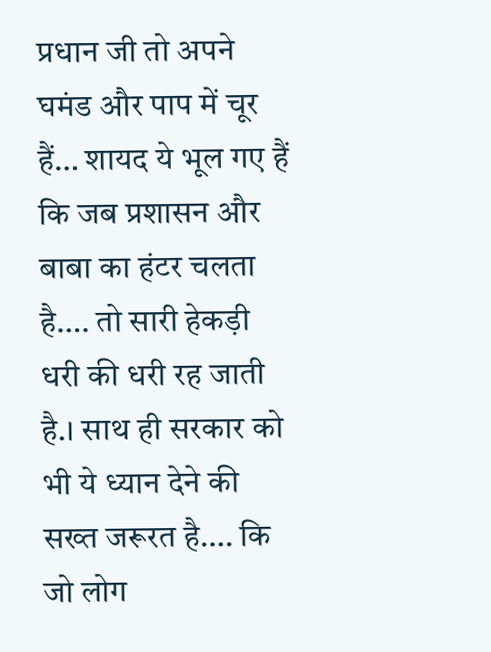प्रधान जी तो अपने घमंड और पाप में चूर हैं… शायद ये भूल गए हैं कि जब प्रशासन और बाबा का हंटर चलता है…. तो सारी हेकड़ी धरी की धरी रह जाती है.। साथ ही सरकार को भी ये ध्यान देने की सख्त जरूरत है…. कि जो लोग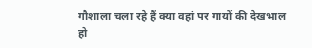गौशाला चला रहे हैं क्या वहां पर गायों की देखभाल हो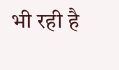भी रही है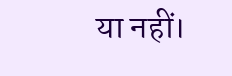या नहीं।